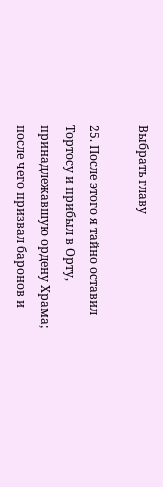Выбрать главу

25. После этого я тайно оставил Тортосу и прибыл в Орту, принадлежавшую ордену Храма; после чего призвал баронов и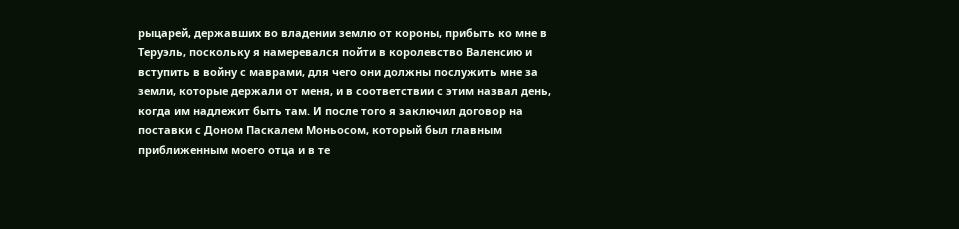рыцарей, державших во владении землю от короны, прибыть ко мне в Теруэль, поскольку я намеревался пойти в королевство Валенсию и вступить в войну с маврами, для чего они должны послужить мне за земли, которые держали от меня, и в соответствии с этим назвал день, когда им надлежит быть там. И после того я заключил договор на поставки с Доном Паскалем Моньосом, который был главным приближенным моего отца и в те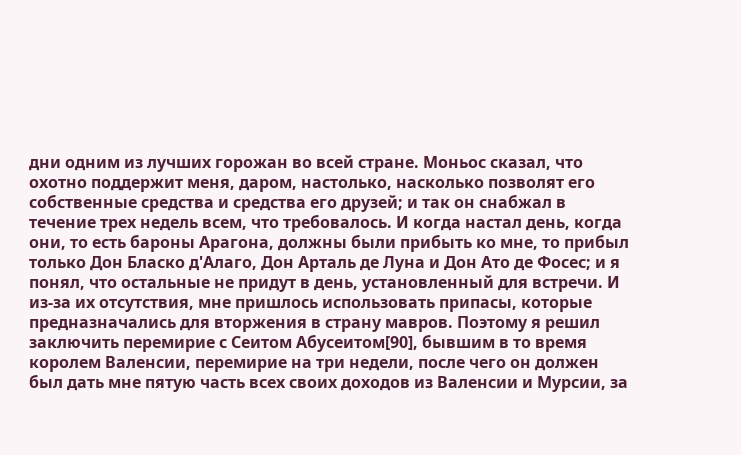дни одним из лучших горожан во всей стране. Моньос сказал, что охотно поддержит меня, даром, настолько, насколько позволят его собственные средства и средства его друзей; и так он снабжал в течение трех недель всем, что требовалось. И когда настал день, когда они, то есть бароны Арагона, должны были прибыть ко мне, то прибыл только Дон Бласко д'Алаго, Дон Арталь де Луна и Дон Ато де Фосес; и я понял, что остальные не придут в день, установленный для встречи. И из-за их отсутствия, мне пришлось использовать припасы, которые предназначались для вторжения в страну мавров. Поэтому я решил заключить перемирие с Сеитом Абусеитом[90], бывшим в то время королем Валенсии, перемирие на три недели, после чего он должен был дать мне пятую часть всех своих доходов из Валенсии и Мурсии, за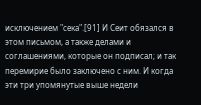исключением "сека".[91] И Сеит обязался в этом письмом, а также делами и соглашениями, которые он подписал; и так перемирие было заключено с ним. И когда эти три упомянутые выше недели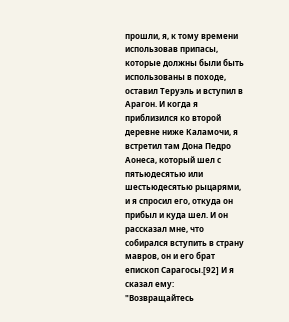прошли, я, к тому времени использовав припасы, которые должны были быть использованы в походе, оставил Теруэль и вступил в Арагон. И когда я приблизился ко второй деревне ниже Каламочи, я встретил там Дона Педро Аонеса, который шел с пятьюдесятью или шестьюдесятью рыцарями, и я спросил его, откуда он прибыл и куда шел. И он рассказал мне, что собирался вступить в страну мавров, он и его брат епископ Сарагосы.[92] И я сказал ему: "Возвращайтесь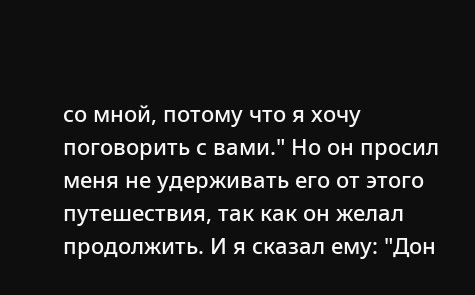со мной, потому что я хочу поговорить с вами." Но он просил меня не удерживать его от этого путешествия, так как он желал продолжить. И я сказал ему: "Дон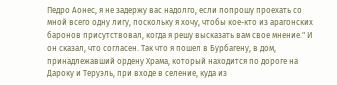Педро Аонес, я не задержу вас надолго, если попрошу проехать со мной всего одну лигу, поскольку я хочу, чтобы кое-кто из арагонских баронов присутствовал, когда я решу высказать вам свое мнение." И он сказал, что согласен. Так что я пошел в Бурбагену, в дом, принадлежавший ордену Храма, который находится по дороге на Дароку и Теруэль, при входе в селение, куда из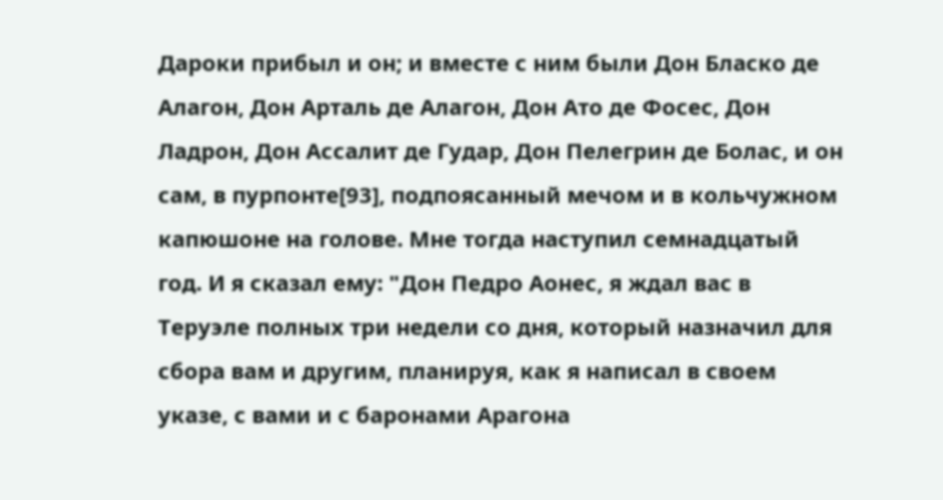Дароки прибыл и он; и вместе с ним были Дон Бласко де Алагон, Дон Арталь де Алагон, Дон Ато де Фосес, Дон Ладрон, Дон Ассалит де Гудар, Дон Пелегрин де Болас, и он сам, в пурпонте[93], подпоясанный мечом и в кольчужном капюшоне на голове. Мне тогда наступил семнадцатый год. И я сказал ему: "Дон Педро Аонес, я ждал вас в Теруэле полных три недели со дня, который назначил для сбора вам и другим, планируя, как я написал в своем указе, с вами и с баронами Арагона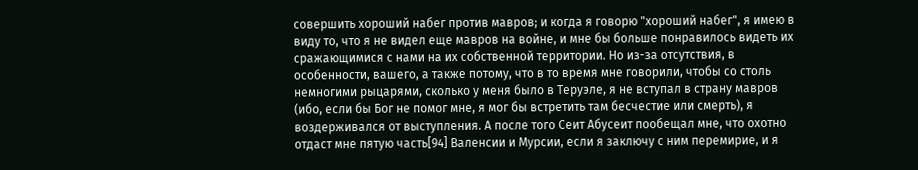совершить хороший набег против мавров; и когда я говорю "хороший набег", я имею в виду то, что я не видел еще мавров на войне, и мне бы больше понравилось видеть их сражающимися с нами на их собственной территории. Но из-за отсутствия, в особенности, вашего, а также потому, что в то время мне говорили, чтобы со столь немногими рыцарями, сколько у меня было в Теруэле, я не вступал в страну мавров (ибо, если бы Бог не помог мне, я мог бы встретить там бесчестие или смерть), я воздерживался от выступления. А после того Сеит Абусеит пообещал мне, что охотно отдаст мне пятую часть[94] Валенсии и Мурсии, если я заключу с ним перемирие, и я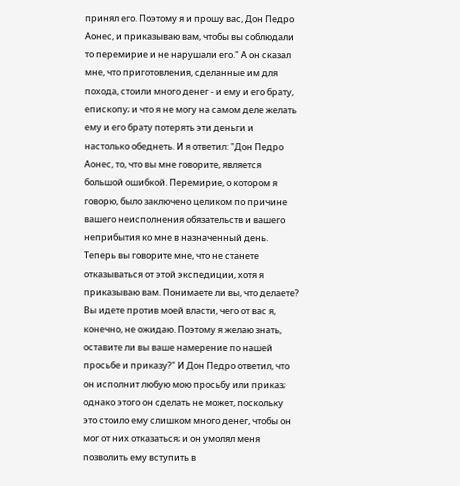принял его. Поэтому я и прошу вас, Дон Педро Аонес, и приказываю вам, чтобы вы соблюдали то перемирие и не нарушали его." А он сказал мне, что приготовления, сделанные им для похода, стоили много денег - и ему и его брату, епископу; и что я не могу на самом деле желать ему и его брату потерять эти деньги и настолько обеднеть. И я ответил: "Дон Педро Аонес, то, что вы мне говорите, является большой ошибкой. Перемирие, о котором я говорю, было заключено целиком по причине вашего неисполнения обязательств и вашего неприбытия ко мне в назначенный день. Теперь вы говорите мне, что не станете отказываться от этой экспедиции, хотя я приказываю вам. Понимаете ли вы, что делаете? Вы идете против моей власти, чего от вас я, конечно, не ожидаю. Поэтому я желаю знать, оставите ли вы ваше намерение по нашей просьбе и приказу?" И Дон Педро ответил, что он исполнит любую мою просьбу или приказ; однако этого он сделать не может, поскольку это стоило ему слишком много денег, чтобы он мог от них отказаться; и он умолял меня позволить ему вступить в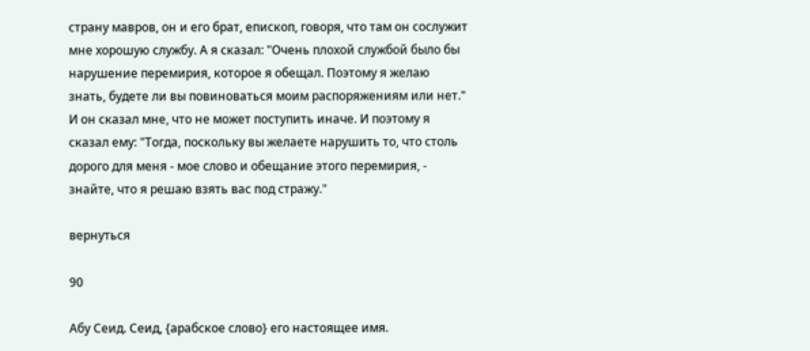страну мавров, он и его брат, епископ, говоря, что там он сослужит мне хорошую службу. А я сказал: "Очень плохой службой было бы нарушение перемирия, которое я обещал. Поэтому я желаю знать, будете ли вы повиноваться моим распоряжениям или нет." И он сказал мне, что не может поступить иначе. И поэтому я сказал ему: "Тогда, поскольку вы желаете нарушить то, что столь дорого для меня - мое слово и обещание этого перемирия, - знайте, что я решаю взять вас под стражу."

вернуться

90

Абу Сеид. Сеид, {арабское слово} его настоящее имя.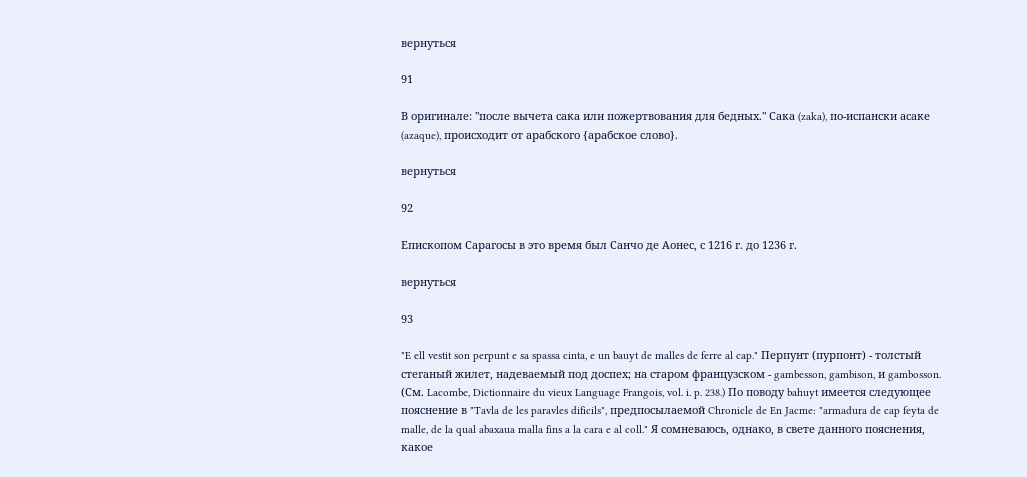вернуться

91

В оригинале: "после вычета сака или пожертвования для бедных." Сака (zaka), по-испански асаке (azaque), происходит от арабского {арабское слово}.

вернуться

92

Епископом Сарагосы в это время был Санчо де Аонес, с 1216 г. до 1236 г.

вернуться

93

"E ell vestit son perpunt e sa spassa cinta, e un bauyt de malles de ferre al cap." Перпунт (пурпонт) - толстый стеганый жилет, надеваемый под доспех; на старом французском - gambesson, gambison, и gambosson. (См. Lacombe, Dictionnaire du vieux Language Frangois, vol. i. p. 238.) По поводу bahuyt имеется следующее пояснение в "Tavla de les paravles dificils", предпосылаемой Chronicle de En Jacme: "armadura de cap feyta de malle, de la qual abaxaua malla fins a la cara e al coll." Я сомневаюсь, однако, в свете данного пояснения, какое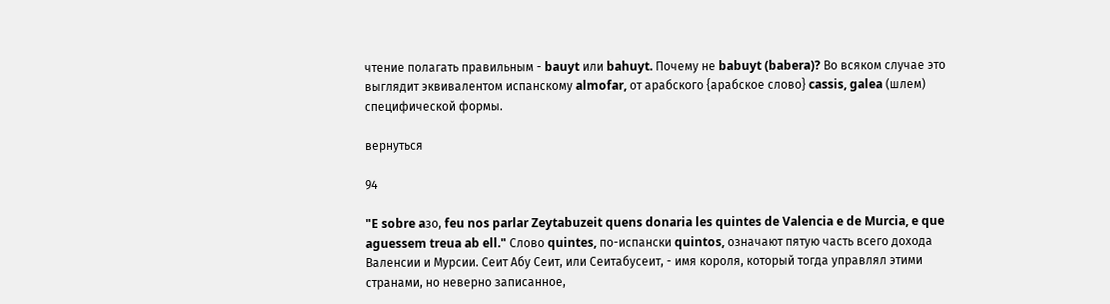чтение полагать правильным - bauyt или bahuyt. Почему не babuyt (babera)? Во всяком случае это выглядит эквивалентом испанскому almofar, от арабского {арабское слово} cassis, galea (шлем) специфической формы.

вернуться

94

"E sobre aзo, feu nos parlar Zeytabuzeit quens donaria les quintes de Valencia e de Murcia, e que aguessem treua ab ell." Слово quintes, по-испански quintos, означают пятую часть всего дохода Валенсии и Мурсии. Сеит Абу Сеит, или Сеитабусеит, - имя короля, который тогда управлял этими странами, но неверно записанное,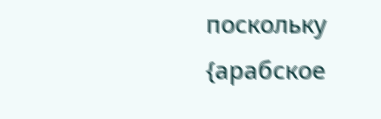поскольку {арабское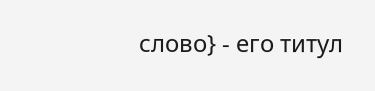слово} - его титул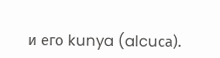и его kunya (alcuсa).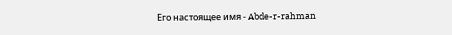Его настоящее имя - Abde-r-rahman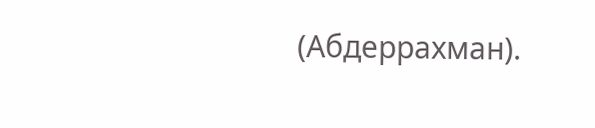(Абдеррахман).